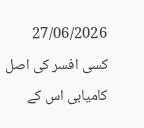27/06/2026
کسی افسر کی اصل کامیابی اس کے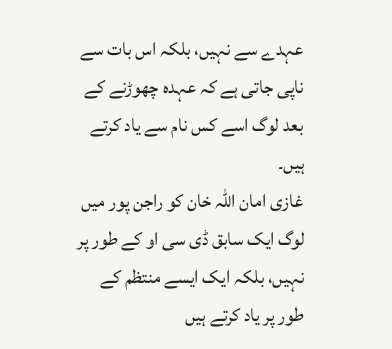عہدے سے نہیں، بلکہ اس بات سے ناپی جاتی ہے کہ عہدہ چھوڑنے کے بعد لوگ اسے کس نام سے یاد کرتے ہیں۔
غازی امان اللہ خان کو راجن پور میں لوگ ایک سابق ڈی سی او کے طور پر نہیں، بلکہ ایک ایسے منتظم کے طور پر یاد کرتے ہیں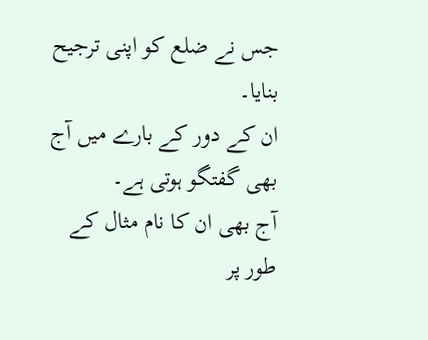جس نے ضلع کو اپنی ترجیح بنایا۔
ان کے دور کے بارے میں آج بھی گفتگو ہوتی ہے۔
آج بھی ان کا نام مثال کے طور پر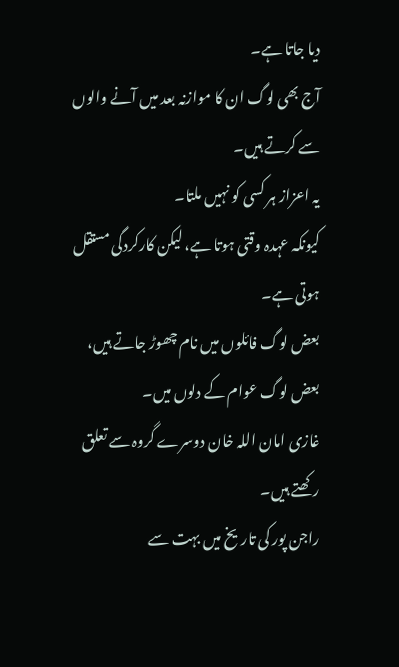دیا جاتا ہے۔
آج بھی لوگ ان کا موازنہ بعد میں آنے والوں سے کرتے ہیں۔
یہ اعزاز ہر کسی کو نہیں ملتا۔
کیونکہ عہدہ وقتی ہوتا ہے، لیکن کارکردگی مستقل ہوتی ہے۔
بعض لوگ فائلوں میں نام چھوڑ جاتے ہیں، بعض لوگ عوام کے دلوں میں۔
غازی امان اللہ خان دوسرے گروہ سے تعلق رکھتے ہیں۔
راجن پور کی تاریخ میں بہت سے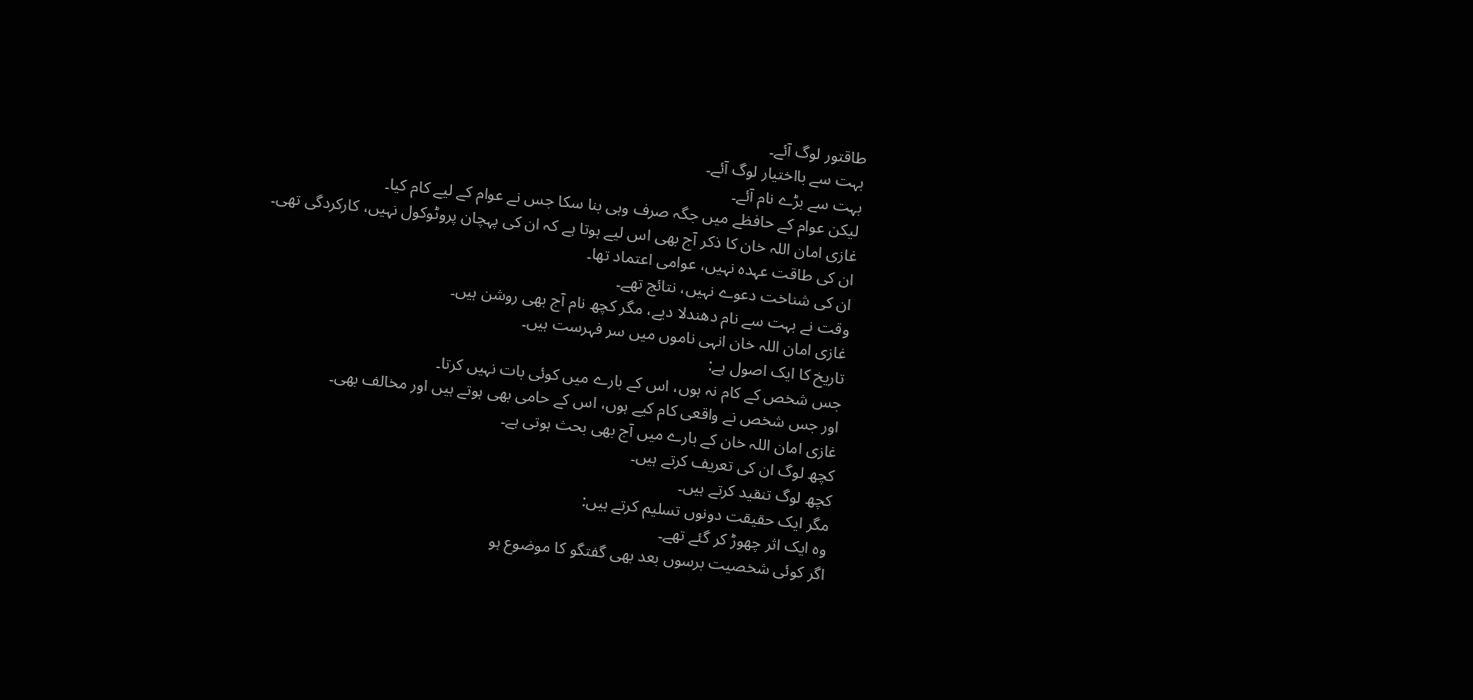طاقتور لوگ آئے۔
بہت سے بااختیار لوگ آئے۔
بہت سے بڑے نام آئے۔
لیکن عوام کے حافظے میں جگہ صرف وہی بنا سکا جس نے عوام کے لیے کام کیا۔
غازی امان اللہ خان کا ذکر آج بھی اس لیے ہوتا ہے کہ ان کی پہچان پروٹوکول نہیں، کارکردگی تھی۔
ان کی طاقت عہدہ نہیں، عوامی اعتماد تھا۔
ان کی شناخت دعوے نہیں، نتائج تھے۔
وقت نے بہت سے نام دھندلا دیے، مگر کچھ نام آج بھی روشن ہیں۔
غازی امان اللہ خان انہی ناموں میں سر فہرست ہیں۔
تاریخ کا ایک اصول ہے:
جس شخص کے کام نہ ہوں، اس کے بارے میں کوئی بات نہیں کرتا۔
اور جس شخص نے واقعی کام کیے ہوں، اس کے حامی بھی ہوتے ہیں اور مخالف بھی۔
غازی امان اللہ خان کے بارے میں آج بھی بحث ہوتی ہے۔
کچھ لوگ ان کی تعریف کرتے ہیں۔
کچھ لوگ تنقید کرتے ہیں۔
مگر ایک حقیقت دونوں تسلیم کرتے ہیں:
وہ ایک اثر چھوڑ کر گئے تھے۔
اگر کوئی شخصیت برسوں بعد بھی گفتگو کا موضوع ہو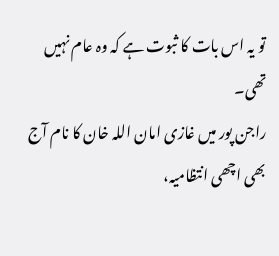تو یہ اس بات کا ثبوت ہے کہ وہ عام نہیں تھی۔
راجن پور میں غازی امان اللہ خان کا نام آج بھی اچھی انتظامیہ،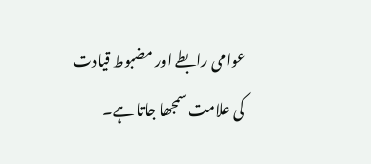عوامی رابطے اور مضبوط قیادت کی علامت سمجھا جاتا ہے۔